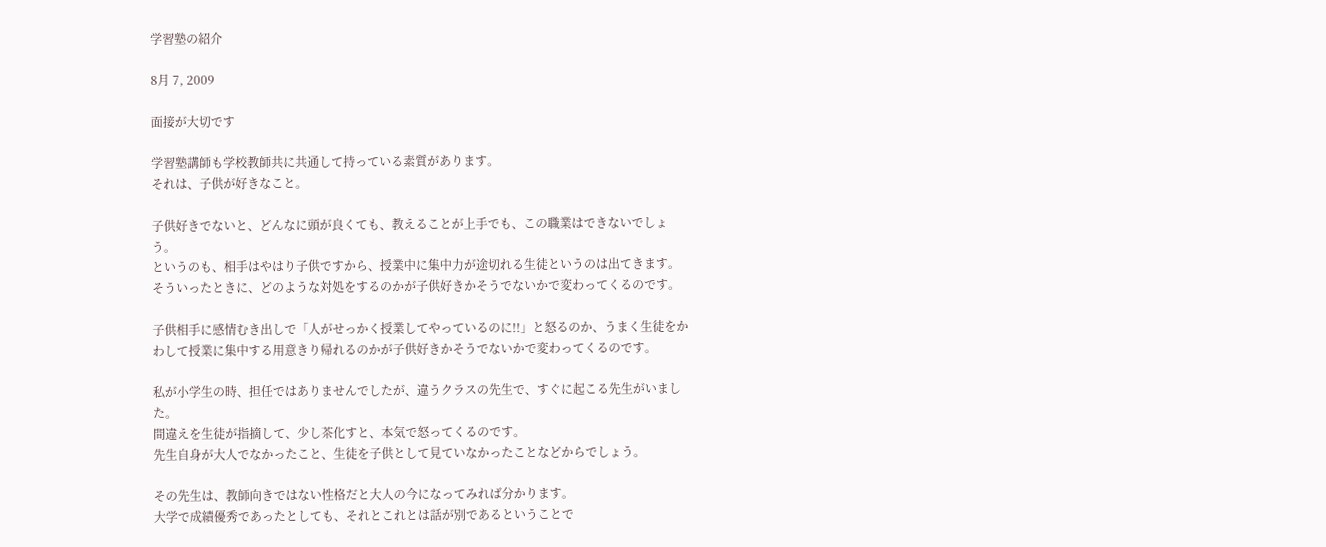学習塾の紹介

8月 7, 2009

面接が大切です

学習塾講師も学校教師共に共通して持っている素質があります。
それは、子供が好きなこと。

子供好きでないと、どんなに頭が良くても、教えることが上手でも、この職業はできないでしょう。
というのも、相手はやはり子供ですから、授業中に集中力が途切れる生徒というのは出てきます。
そういったときに、どのような対処をするのかが子供好きかそうでないかで変わってくるのです。

子供相手に感情むき出しで「人がせっかく授業してやっているのに!!」と怒るのか、うまく生徒をかわして授業に集中する用意きり帰れるのかが子供好きかそうでないかで変わってくるのです。

私が小学生の時、担任ではありませんでしたが、違うクラスの先生で、すぐに起こる先生がいました。
間違えを生徒が指摘して、少し茶化すと、本気で怒ってくるのです。
先生自身が大人でなかったこと、生徒を子供として見ていなかったことなどからでしょう。

その先生は、教師向きではない性格だと大人の今になってみれば分かります。
大学で成績優秀であったとしても、それとこれとは話が別であるということで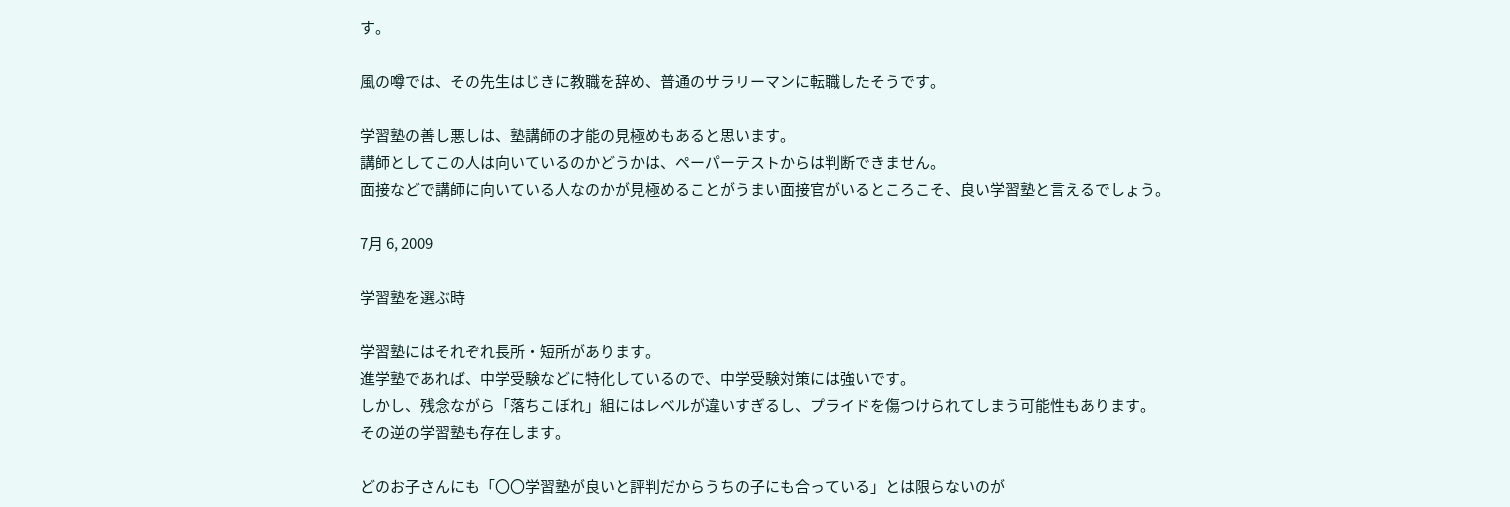す。

風の噂では、その先生はじきに教職を辞め、普通のサラリーマンに転職したそうです。

学習塾の善し悪しは、塾講師の才能の見極めもあると思います。
講師としてこの人は向いているのかどうかは、ペーパーテストからは判断できません。
面接などで講師に向いている人なのかが見極めることがうまい面接官がいるところこそ、良い学習塾と言えるでしょう。

7月 6, 2009

学習塾を選ぶ時

学習塾にはそれぞれ長所・短所があります。
進学塾であれば、中学受験などに特化しているので、中学受験対策には強いです。
しかし、残念ながら「落ちこぼれ」組にはレベルが違いすぎるし、プライドを傷つけられてしまう可能性もあります。
その逆の学習塾も存在します。

どのお子さんにも「〇〇学習塾が良いと評判だからうちの子にも合っている」とは限らないのが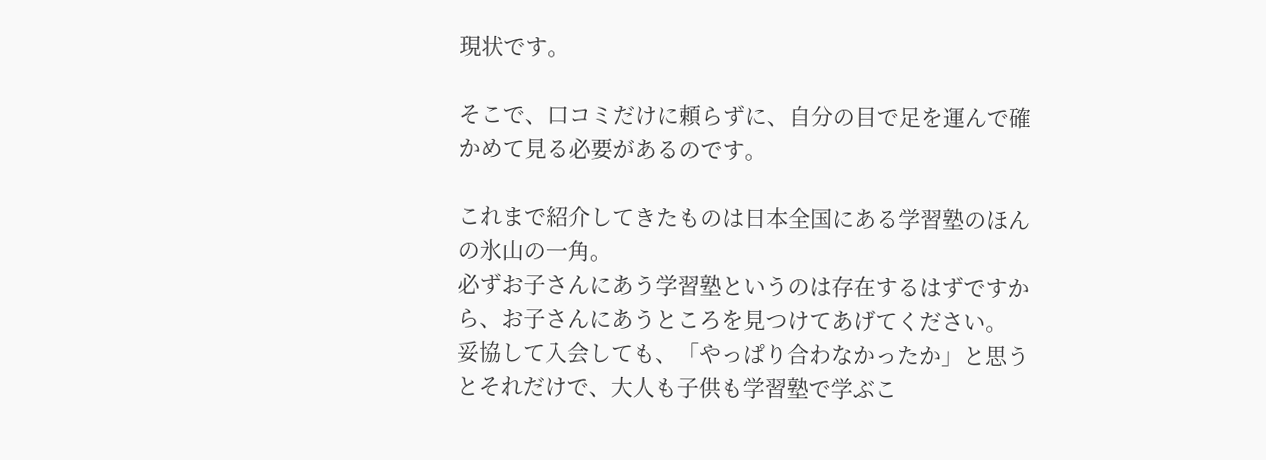現状です。

そこで、口コミだけに頼らずに、自分の目で足を運んで確かめて見る必要があるのです。

これまで紹介してきたものは日本全国にある学習塾のほんの氷山の一角。
必ずお子さんにあう学習塾というのは存在するはずですから、お子さんにあうところを見つけてあげてください。
妥協して入会しても、「やっぱり合わなかったか」と思うとそれだけで、大人も子供も学習塾で学ぶこ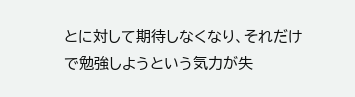とに対して期待しなくなり、それだけで勉強しようという気力が失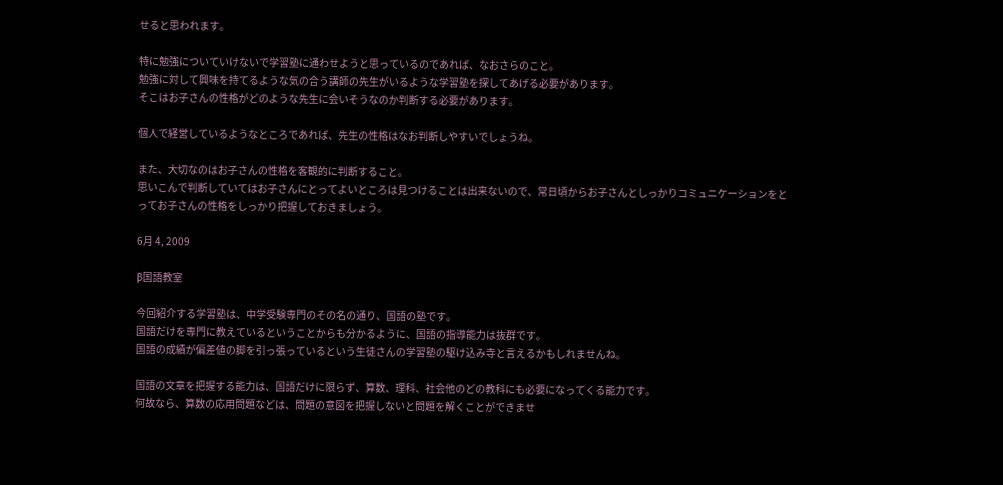せると思われます。

特に勉強についていけないで学習塾に通わせようと思っているのであれば、なおさらのこと。
勉強に対して興味を持てるような気の合う講師の先生がいるような学習塾を探してあげる必要があります。
そこはお子さんの性格がどのような先生に会いそうなのか判断する必要があります。

個人で経営しているようなところであれば、先生の性格はなお判断しやすいでしょうね。

また、大切なのはお子さんの性格を客観的に判断すること。
思いこんで判断していてはお子さんにとってよいところは見つけることは出来ないので、常日頃からお子さんとしっかりコミュニケーションをとってお子さんの性格をしっかり把握しておきましょう。

6月 4, 2009

β国語教室

今回紹介する学習塾は、中学受験専門のその名の通り、国語の塾です。
国語だけを専門に教えているということからも分かるように、国語の指導能力は抜群です。
国語の成績が偏差値の脚を引っ張っているという生徒さんの学習塾の駆け込み寺と言えるかもしれませんね。

国語の文章を把握する能力は、国語だけに限らず、算数、理科、社会他のどの教科にも必要になってくる能力です。
何故なら、算数の応用問題などは、問題の意図を把握しないと問題を解くことができませ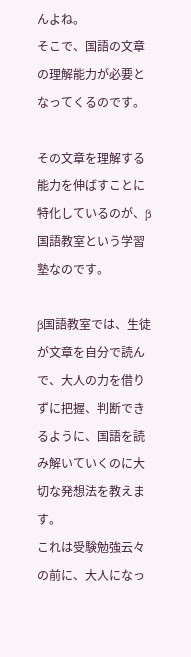んよね。
そこで、国語の文章の理解能力が必要となってくるのです。

その文章を理解する能力を伸ばすことに特化しているのが、β国語教室という学習塾なのです。

β国語教室では、生徒が文章を自分で読んで、大人の力を借りずに把握、判断できるように、国語を読み解いていくのに大切な発想法を教えます。
これは受験勉強云々の前に、大人になっ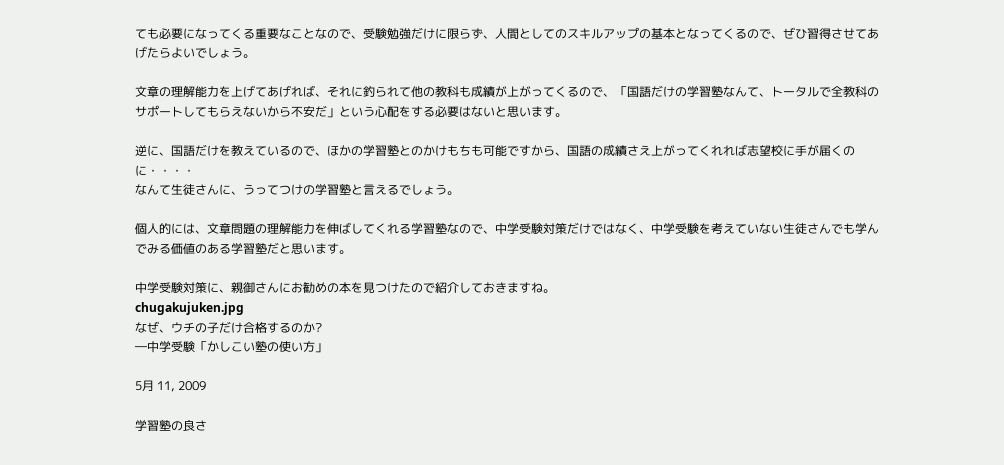ても必要になってくる重要なことなので、受験勉強だけに限らず、人間としてのスキルアップの基本となってくるので、ぜひ習得させてあげたらよいでしょう。

文章の理解能力を上げてあげれば、それに釣られて他の教科も成績が上がってくるので、「国語だけの学習塾なんて、トータルで全教科のサポートしてもらえないから不安だ」という心配をする必要はないと思います。

逆に、国語だけを教えているので、ほかの学習塾とのかけもちも可能ですから、国語の成績さえ上がってくれれば志望校に手が届くのに・・・・
なんて生徒さんに、うってつけの学習塾と言えるでしょう。

個人的には、文章問題の理解能力を伸ばしてくれる学習塾なので、中学受験対策だけではなく、中学受験を考えていない生徒さんでも学んでみる価値のある学習塾だと思います。

中学受験対策に、親御さんにお勧めの本を見つけたので紹介しておきますね。
chugakujuken.jpg
なぜ、ウチの子だけ合格するのか?
―中学受験「かしこい塾の使い方」

5月 11, 2009

学習塾の良さ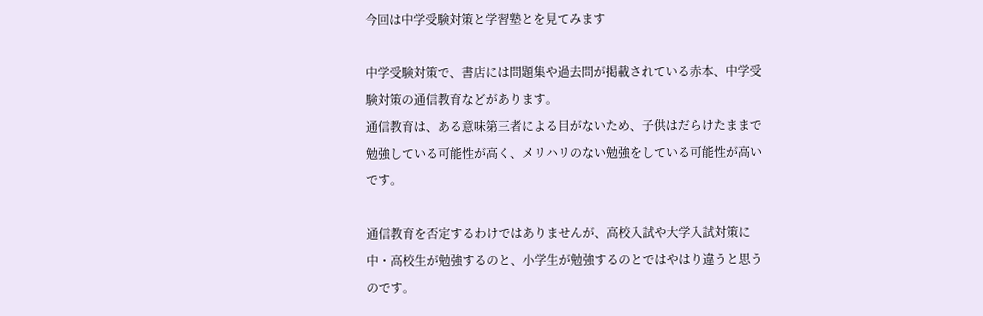今回は中学受験対策と学習塾とを見てみます

中学受験対策で、書店には問題集や過去問が掲載されている赤本、中学受験対策の通信教育などがあります。
通信教育は、ある意味第三者による目がないため、子供はだらけたままで勉強している可能性が高く、メリハリのない勉強をしている可能性が高いです。

通信教育を否定するわけではありませんが、高校入試や大学入試対策に中・高校生が勉強するのと、小学生が勉強するのとではやはり違うと思うのです。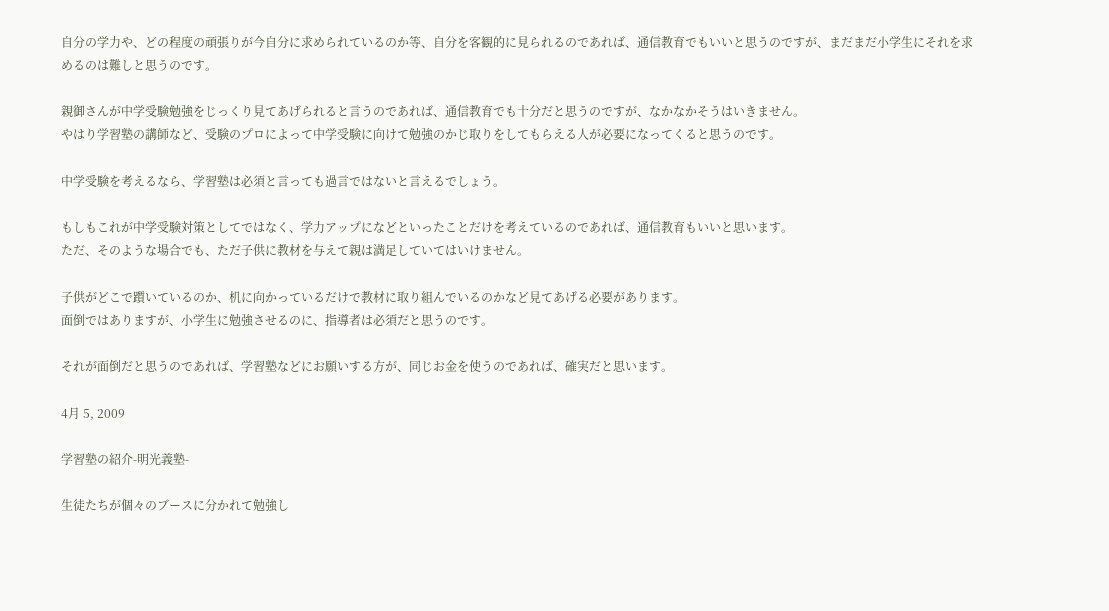自分の学力や、どの程度の頑張りが今自分に求められているのか等、自分を客観的に見られるのであれば、通信教育でもいいと思うのですが、まだまだ小学生にそれを求めるのは難しと思うのです。

親御さんが中学受験勉強をじっくり見てあげられると言うのであれば、通信教育でも十分だと思うのですが、なかなかそうはいきません。
やはり学習塾の講師など、受験のプロによって中学受験に向けて勉強のかじ取りをしてもらえる人が必要になってくると思うのです。

中学受験を考えるなら、学習塾は必須と言っても過言ではないと言えるでしょう。

もしもこれが中学受験対策としてではなく、学力アップになどといったことだけを考えているのであれば、通信教育もいいと思います。
ただ、そのような場合でも、ただ子供に教材を与えて親は満足していてはいけません。

子供がどこで躓いているのか、机に向かっているだけで教材に取り組んでいるのかなど見てあげる必要があります。
面倒ではありますが、小学生に勉強させるのに、指導者は必須だと思うのです。

それが面倒だと思うのであれば、学習塾などにお願いする方が、同じお金を使うのであれば、確実だと思います。

4月 5, 2009

学習塾の紹介-明光義塾-

生徒たちが個々のブースに分かれて勉強し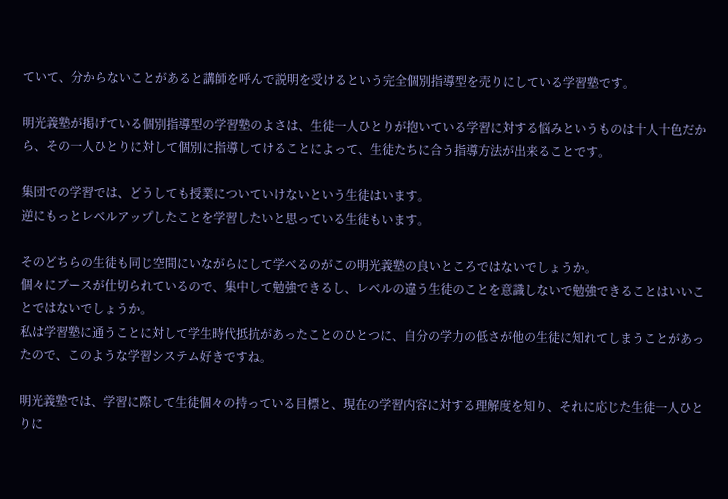ていて、分からないことがあると講師を呼んで説明を受けるという完全個別指導型を売りにしている学習塾です。

明光義塾が掲げている個別指導型の学習塾のよさは、生徒一人ひとりが抱いている学習に対する悩みというものは十人十色だから、その一人ひとりに対して個別に指導してけることによって、生徒たちに合う指導方法が出来ることです。

集団での学習では、どうしても授業についていけないという生徒はいます。
逆にもっとレベルアップしたことを学習したいと思っている生徒もいます。

そのどちらの生徒も同じ空間にいながらにして学べるのがこの明光義塾の良いところではないでしょうか。
個々にブースが仕切られているので、集中して勉強できるし、レベルの違う生徒のことを意識しないで勉強できることはいいことではないでしょうか。
私は学習塾に通うことに対して学生時代抵抗があったことのひとつに、自分の学力の低さが他の生徒に知れてしまうことがあったので、このような学習システム好きですね。

明光義塾では、学習に際して生徒個々の持っている目標と、現在の学習内容に対する理解度を知り、それに応じた生徒一人ひとりに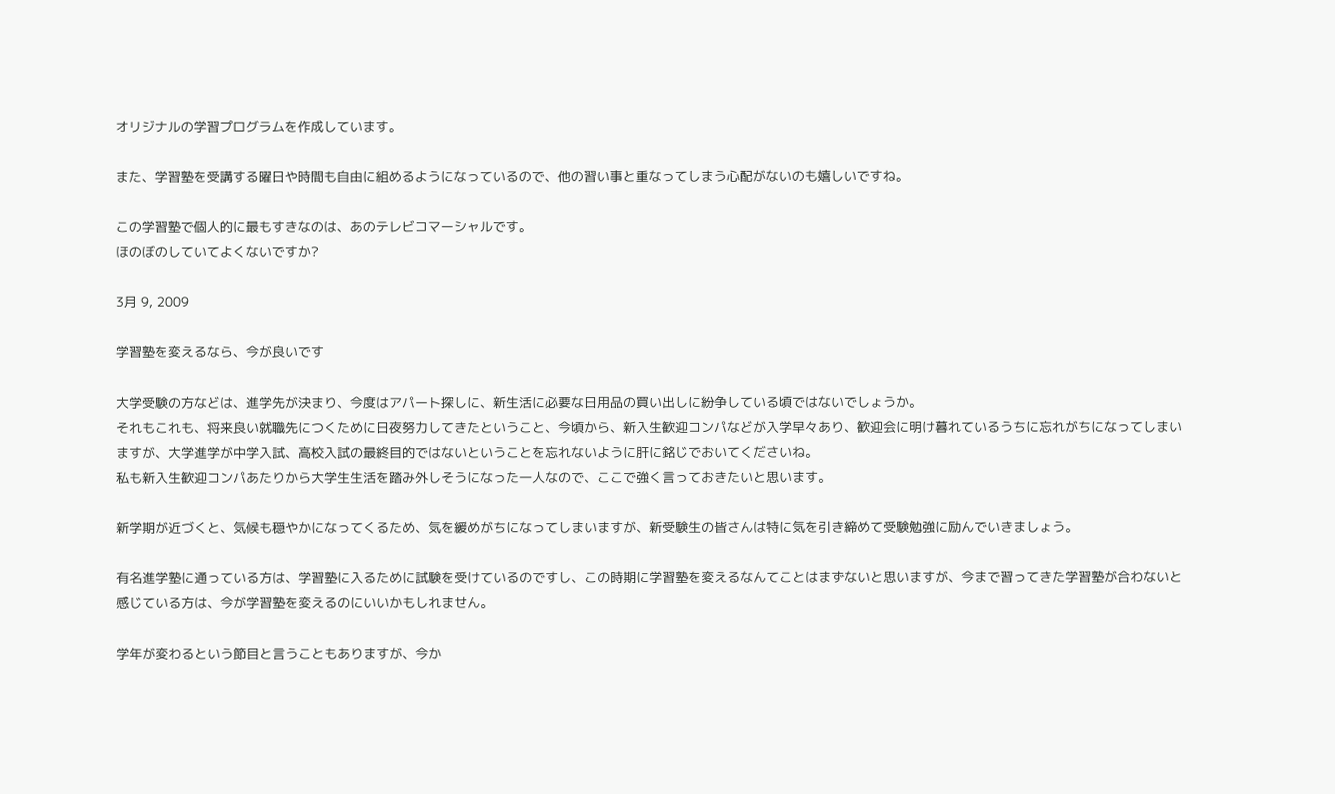オリジナルの学習プログラムを作成しています。

また、学習塾を受講する曜日や時間も自由に組めるようになっているので、他の習い事と重なってしまう心配がないのも嬉しいですね。

この学習塾で個人的に最もすきなのは、あのテレビコマーシャルです。
ほのぼのしていてよくないですか?

3月 9, 2009

学習塾を変えるなら、今が良いです

大学受験の方などは、進学先が決まり、今度はアパート探しに、新生活に必要な日用品の買い出しに紛争している頃ではないでしょうか。
それもこれも、将来良い就職先につくために日夜努力してきたということ、今頃から、新入生歓迎コンパなどが入学早々あり、歓迎会に明け暮れているうちに忘れがちになってしまいますが、大学進学が中学入試、高校入試の最終目的ではないということを忘れないように肝に銘じでおいてくださいね。
私も新入生歓迎コンパあたりから大学生生活を踏み外しそうになった一人なので、ここで強く言っておきたいと思います。

新学期が近づくと、気候も穏やかになってくるため、気を緩めがちになってしまいますが、新受験生の皆さんは特に気を引き締めて受験勉強に励んでいきましょう。

有名進学塾に通っている方は、学習塾に入るために試験を受けているのですし、この時期に学習塾を変えるなんてことはまずないと思いますが、今まで習ってきた学習塾が合わないと感じている方は、今が学習塾を変えるのにいいかもしれません。

学年が変わるという節目と言うこともありますが、今か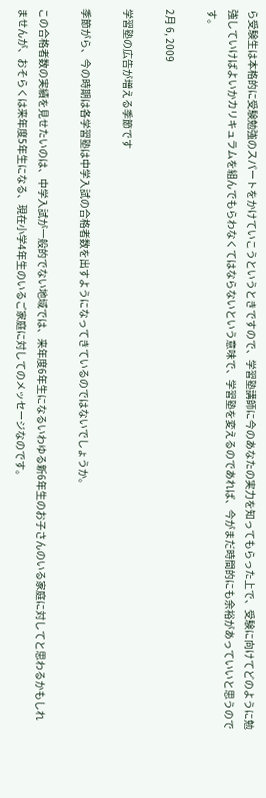ら受験生は本格的に受験勉強のスパートをかけていこうというときですので、学習塾講師に今のあなたの実力を知ってもらった上で、受験に向けてどのように勉強していけばよいかカリキュラムを組んでもらわなくてはならないという意味で、学習塾を変えるのであれば、今がまだ時間的にも余裕があっていいと思うのです。

2月 6, 2009

学習塾の広告が増える季節です

季節がら、今の時期は各学習塾は中学入試の合格者数を出すようになってきているのではないでしょうか。

この合格者数の実績を見せたいのは、中学入試が一般的でない地域では、来年度6年生になるいわゆる新6年生のお子さんのいる家庭に対してと思わるかもしれませんが、おそらくは来年度5年生になる、現在小学4年生のいるご家庭に対してのメッセージなのです。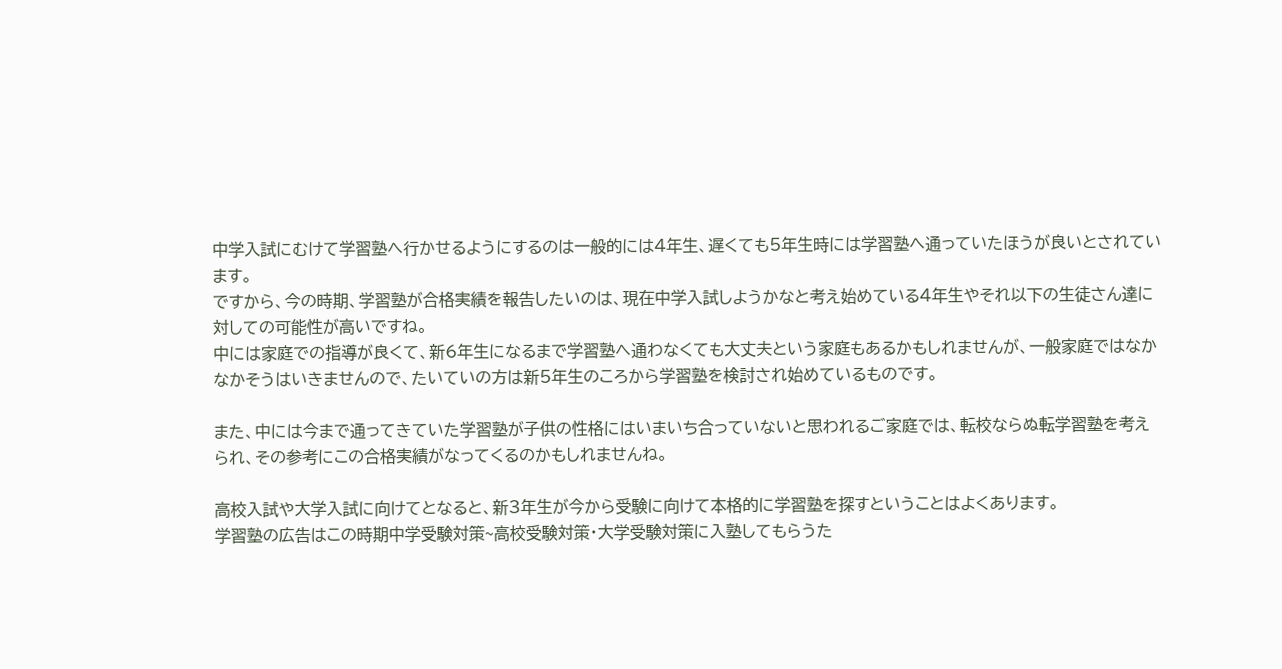中学入試にむけて学習塾へ行かせるようにするのは一般的には4年生、遅くても5年生時には学習塾へ通っていたほうが良いとされています。
ですから、今の時期、学習塾が合格実績を報告したいのは、現在中学入試しようかなと考え始めている4年生やそれ以下の生徒さん達に対しての可能性が高いですね。
中には家庭での指導が良くて、新6年生になるまで学習塾へ通わなくても大丈夫という家庭もあるかもしれませんが、一般家庭ではなかなかそうはいきませんので、たいていの方は新5年生のころから学習塾を検討され始めているものです。

また、中には今まで通ってきていた学習塾が子供の性格にはいまいち合っていないと思われるご家庭では、転校ならぬ転学習塾を考えられ、その参考にこの合格実績がなってくるのかもしれませんね。

高校入試や大学入試に向けてとなると、新3年生が今から受験に向けて本格的に学習塾を探すということはよくあります。
学習塾の広告はこの時期中学受験対策~高校受験対策・大学受験対策に入塾してもらうた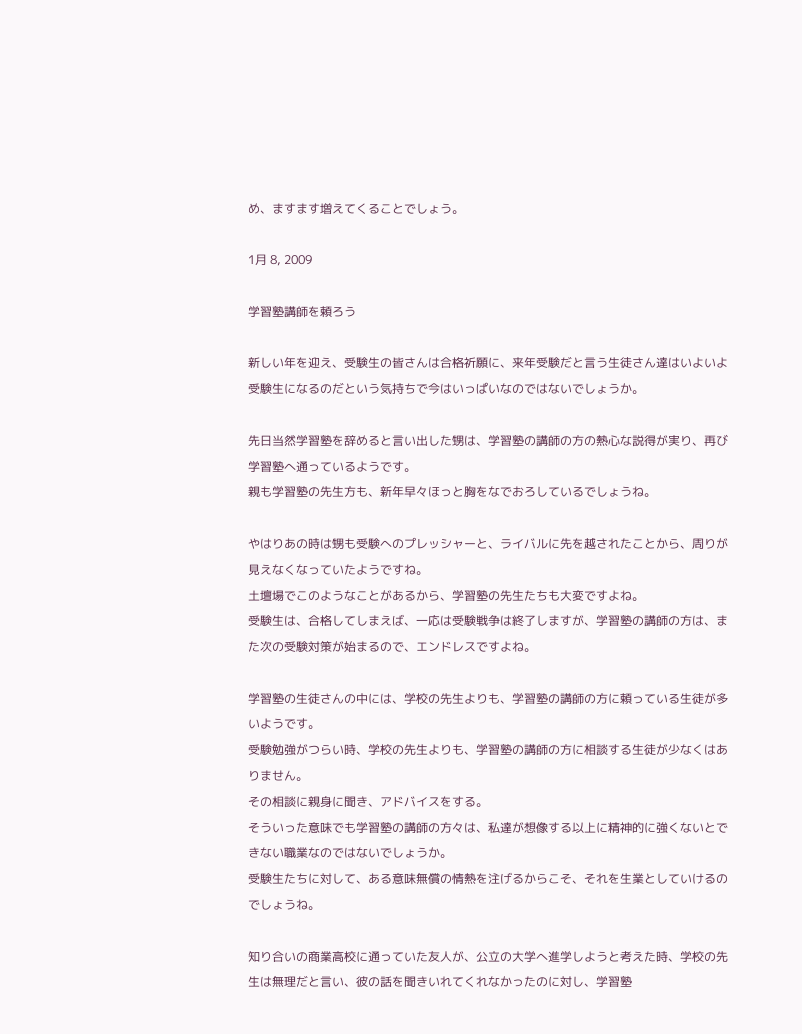め、ますます増えてくることでしょう。

1月 8, 2009

学習塾講師を頼ろう

新しい年を迎え、受験生の皆さんは合格祈願に、来年受験だと言う生徒さん達はいよいよ受験生になるのだという気持ちで今はいっぱいなのではないでしょうか。

先日当然学習塾を辞めると言い出した甥は、学習塾の講師の方の熱心な説得が実り、再び学習塾へ通っているようです。
親も学習塾の先生方も、新年早々ほっと胸をなでおろしているでしょうね。

やはりあの時は甥も受験へのプレッシャーと、ライバルに先を越されたことから、周りが見えなくなっていたようですね。
土壇場でこのようなことがあるから、学習塾の先生たちも大変ですよね。
受験生は、合格してしまえば、一応は受験戦争は終了しますが、学習塾の講師の方は、また次の受験対策が始まるので、エンドレスですよね。

学習塾の生徒さんの中には、学校の先生よりも、学習塾の講師の方に頼っている生徒が多いようです。
受験勉強がつらい時、学校の先生よりも、学習塾の講師の方に相談する生徒が少なくはありません。
その相談に親身に聞き、アドバイスをする。
そういった意味でも学習塾の講師の方々は、私達が想像する以上に精神的に強くないとできない職業なのではないでしょうか。
受験生たちに対して、ある意味無償の情熱を注げるからこそ、それを生業としていけるのでしょうね。

知り合いの商業高校に通っていた友人が、公立の大学へ進学しようと考えた時、学校の先生は無理だと言い、彼の話を聞きいれてくれなかったのに対し、学習塾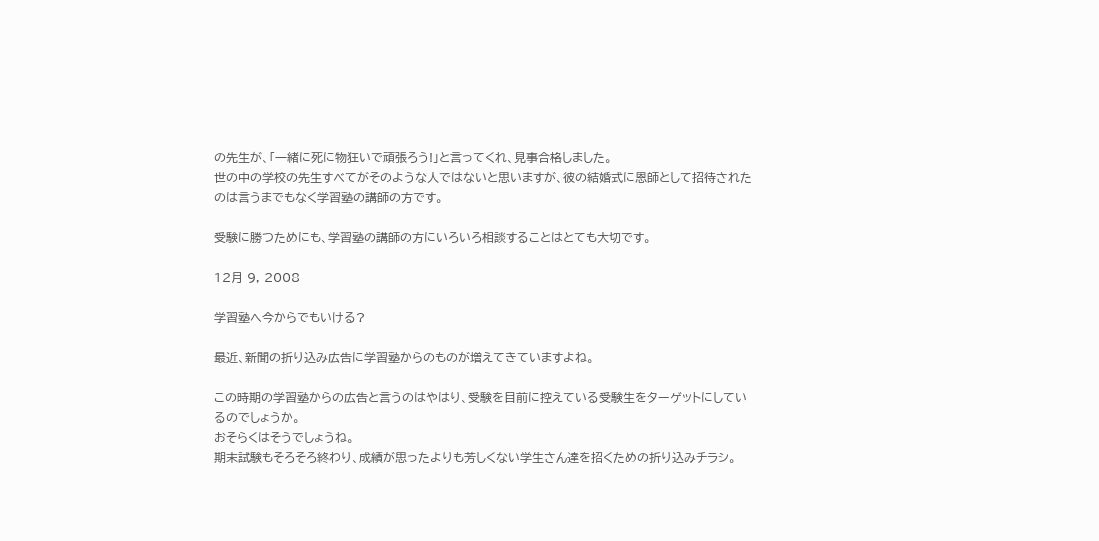の先生が、「一緒に死に物狂いで頑張ろう!」と言ってくれ、見事合格しました。
世の中の学校の先生すべてがそのような人ではないと思いますが、彼の結婚式に恩師として招待されたのは言うまでもなく学習塾の講師の方です。

受験に勝つためにも、学習塾の講師の方にいろいろ相談することはとても大切です。

12月 9, 2008

学習塾へ今からでもいける?

最近、新聞の折り込み広告に学習塾からのものが増えてきていますよね。

この時期の学習塾からの広告と言うのはやはり、受験を目前に控えている受験生をターゲットにしているのでしょうか。
おそらくはそうでしょうね。
期末試験もそろそろ終わり、成績が思ったよりも芳しくない学生さん達を招くための折り込みチラシ。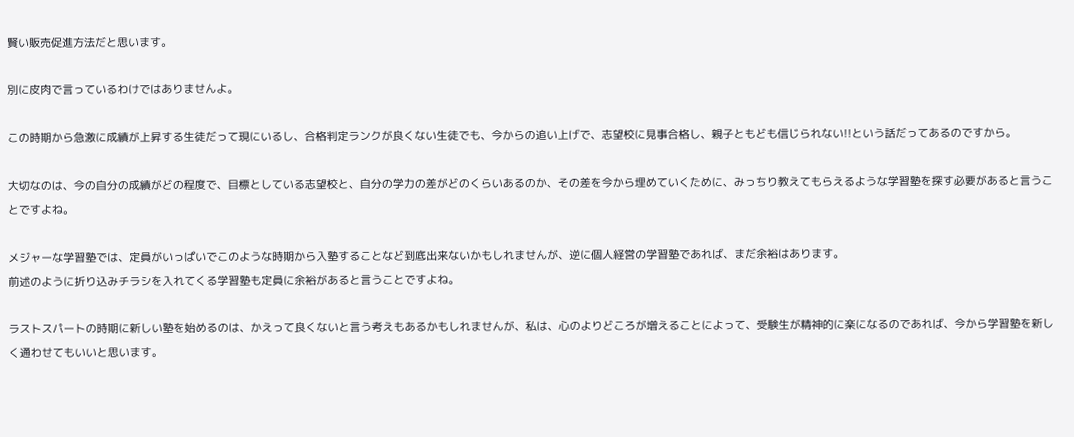賢い販売促進方法だと思います。

別に皮肉で言っているわけではありませんよ。

この時期から急激に成績が上昇する生徒だって現にいるし、合格判定ランクが良くない生徒でも、今からの追い上げで、志望校に見事合格し、親子ともども信じられない!!という話だってあるのですから。

大切なのは、今の自分の成績がどの程度で、目標としている志望校と、自分の学力の差がどのくらいあるのか、その差を今から埋めていくために、みっちり教えてもらえるような学習塾を探す必要があると言うことですよね。

メジャーな学習塾では、定員がいっぱいでこのような時期から入塾することなど到底出来ないかもしれませんが、逆に個人経営の学習塾であれば、まだ余裕はあります。
前述のように折り込みチラシを入れてくる学習塾も定員に余裕があると言うことですよね。

ラストスパートの時期に新しい塾を始めるのは、かえって良くないと言う考えもあるかもしれませんが、私は、心のよりどころが増えることによって、受験生が精神的に楽になるのであれば、今から学習塾を新しく通わせてもいいと思います。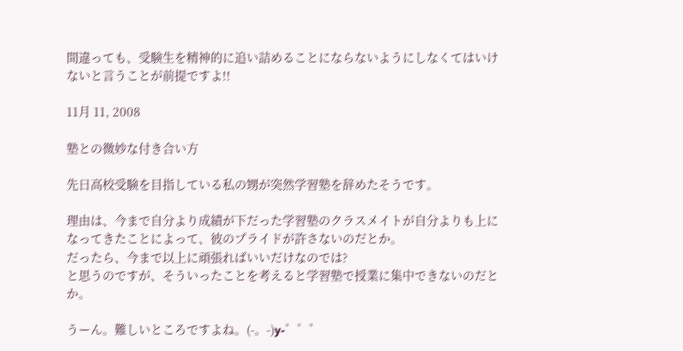間違っても、受験生を精神的に追い詰めることにならないようにしなくてはいけないと言うことが前提ですよ!!

11月 11, 2008

塾との微妙な付き合い方

先日高校受験を目指している私の甥が突然学習塾を辞めたそうです。

理由は、今まで自分より成績が下だった学習塾のクラスメイトが自分よりも上になってきたことによって、彼のプライドが許さないのだとか。
だったら、今まで以上に頑張ればいいだけなのでは?
と思うのですが、そういったことを考えると学習塾で授業に集中できないのだとか。

うーん。難しいところですよね。(-。-)y-゜゜゜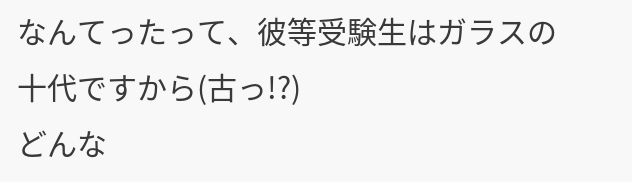なんてったって、彼等受験生はガラスの十代ですから(古っ!?)
どんな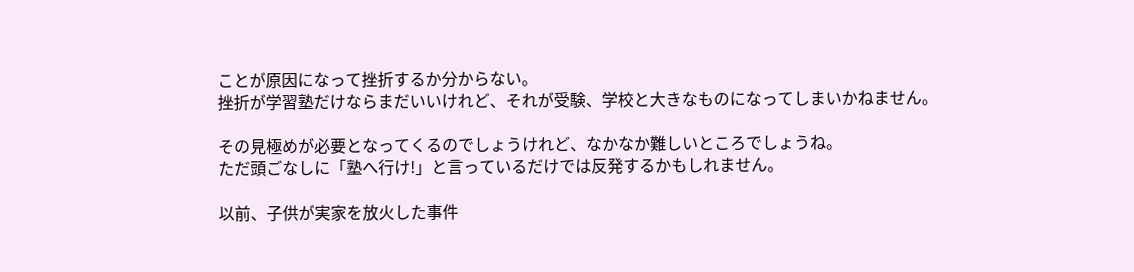ことが原因になって挫折するか分からない。
挫折が学習塾だけならまだいいけれど、それが受験、学校と大きなものになってしまいかねません。

その見極めが必要となってくるのでしょうけれど、なかなか難しいところでしょうね。
ただ頭ごなしに「塾へ行け!」と言っているだけでは反発するかもしれません。

以前、子供が実家を放火した事件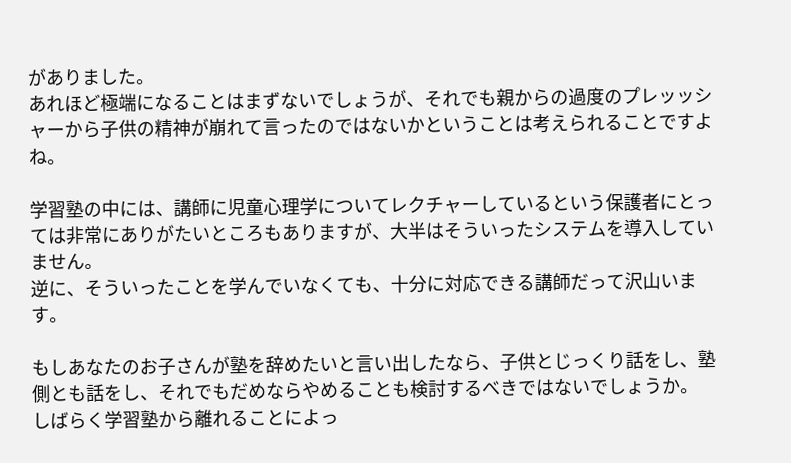がありました。
あれほど極端になることはまずないでしょうが、それでも親からの過度のプレッッシャーから子供の精神が崩れて言ったのではないかということは考えられることですよね。

学習塾の中には、講師に児童心理学についてレクチャーしているという保護者にとっては非常にありがたいところもありますが、大半はそういったシステムを導入していません。
逆に、そういったことを学んでいなくても、十分に対応できる講師だって沢山います。

もしあなたのお子さんが塾を辞めたいと言い出したなら、子供とじっくり話をし、塾側とも話をし、それでもだめならやめることも検討するべきではないでしょうか。
しばらく学習塾から離れることによっ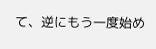て、逆にもう一度始め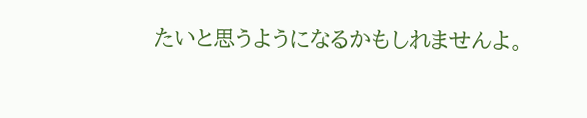たいと思うようになるかもしれませんよ。